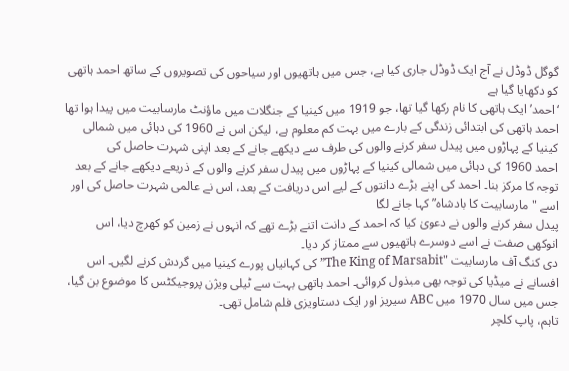گوگل ڈوڈل نے آج ایک ڈوڈل جاری کیا ہے، جس میں ہاتھیوں اور سیاحوں کی تصویروں کے ساتھ احمد ہاتھی کو دکھایا گیا ہے
‘احمد’ ایک ہاتھی کا نام رکھا گیا تھا، جو 1919 میں کینیا کے جنگلات میں ماؤنٹ مارسابیت میں پیدا ہوا تھا
احمد ہاتھی کی ابتدائی زندگی کے بارے میں بہت کم معلوم ہے، لیکن اس نے 1960 کی دہائی میں شمالی کینیا کے پہاڑوں میں پیدل سفر کرنے والوں کی طرف سے دیکھے جانے کے بعد اپنی شہرت حاصل کی
احمد 1960 کی دہائی میں شمالی کینیا کے پہاڑوں میں پیدل سفر کرنے والوں کے ذریعے دیکھے جانے کے بعد توجہ کا مرکز بنا۔ احمد کی اپنے بڑے دانتوں کے لیے اس دریافت کے بعد، اس نے عالمی شہرت حاصل کی اور اسے "مارسابیت کا بادشاہ” کہا جانے لگا
پیدل سفر کرنے والوں نے دعویٰ کیا کہ احمد کے دانت اتنے بڑے تھے کہ انہوں نے زمین کو کھرچ دیا، اس انوکھی صفت نے اسے دوسرے ہاتھیوں سے ممتاز کر دیا۔
دی کنگ آف مارسابیت "The King of Marsabit” کی کہانیاں پورے کینیا میں گردش کرنے لگیں۔ اس افسانے نے میڈیا کی توجہ بھی مبذول کروائی۔ احمد ہاتھی بہت سے ٹیلی ویژن پروجیکٹس کا موضوع بن گیا، جس میں سال 1970 میں ABC سیریز اور ایک دستاویزی فلم شامل تھی۔
تاہم، پاپ کلچر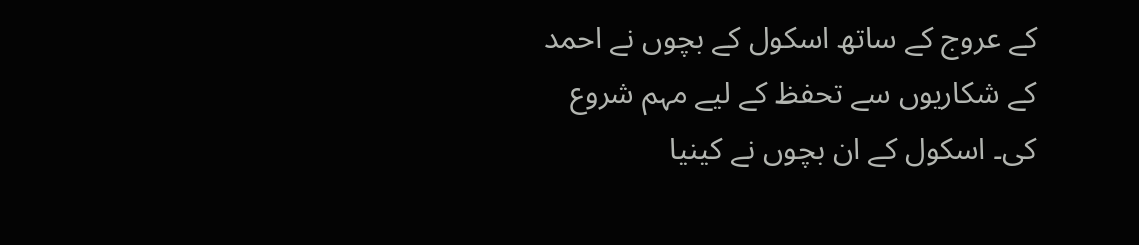کے عروج کے ساتھ اسکول کے بچوں نے احمد کے شکاریوں سے تحفظ کے لیے مہم شروع کی۔ اسکول کے ان بچوں نے کینیا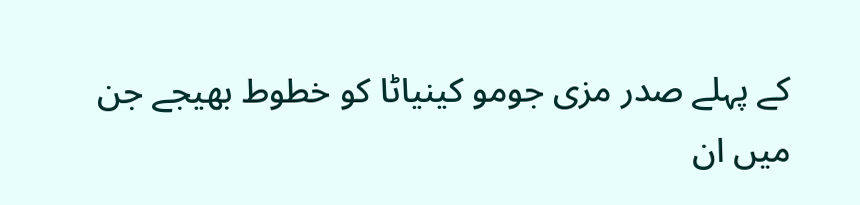کے پہلے صدر مزی جومو کینیاٹا کو خطوط بھیجے جن میں ان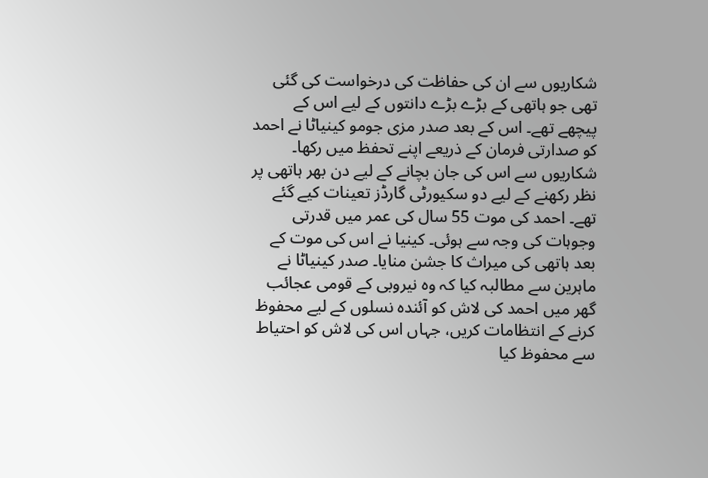شکاریوں سے ان کی حفاظت کی درخواست کی گئی تھی جو ہاتھی کے بڑے بڑے دانتوں کے لیے اس کے پیچھے تھے۔ اس کے بعد صدر مزی جومو کینیاٹا نے احمد کو صدارتی فرمان کے ذریعے اپنے تحفظ میں رکھا۔
شکاریوں سے اس کی جان بچانے کے لیے دن بھر ہاتھی پر نظر رکھنے کے لیے دو سکیورٹی گارڈز تعینات کیے گئے تھے۔ احمد کی موت 55 سال کی عمر میں قدرتی وجوہات کی وجہ سے ہوئی۔ کینیا نے اس کی موت کے بعد ہاتھی کی میراث کا جشن منایا۔ صدر کینیاٹا نے ماہرین سے مطالبہ کیا کہ وہ نیروبی کے قومی عجائب گھر میں احمد کی لاش کو آئندہ نسلوں کے لیے محفوظ کرنے کے انتظامات کریں، جہاں اس کی لاش کو احتیاط سے محفوظ کیا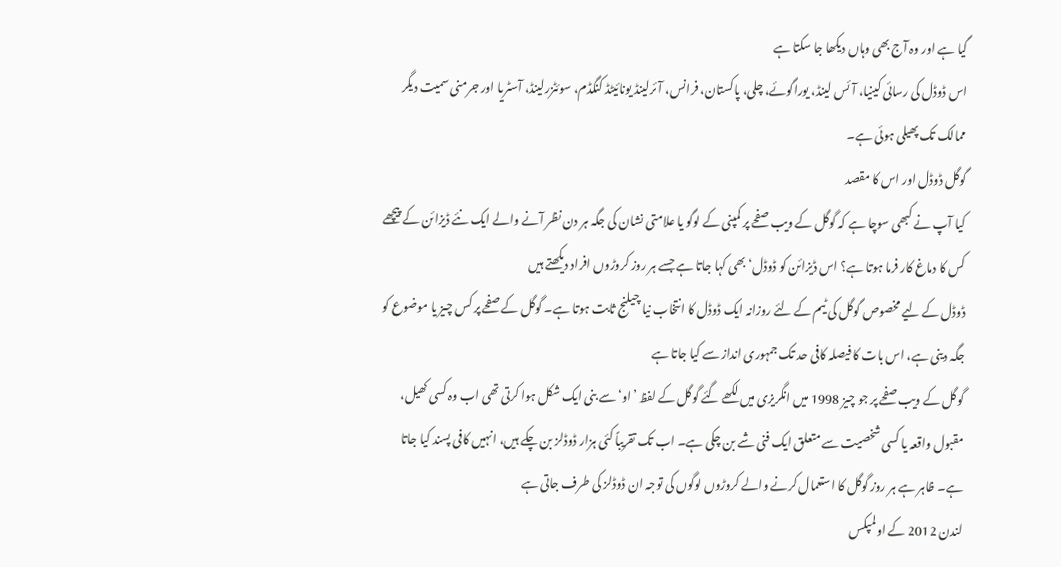گیا ہے اور وہ آج بھی وہاں دیکھا جا سکتا ہے
اس ڈوڈل کی رسائی کینیا، آئس لینڈ، یوراگوئے، چلی، پاکستان، فرانس، آئرلینڈ یونائیٹڈ کنگڈم، سوئٹزرلینڈ، آسٹریا اور جرمنی سمیت دیگر ممالک تک پھیلی ہوئی ہے۔
گوگل ڈوڈل اور اس کا مقصد
کیا آپ نے کبھی سوچا ہے کہ گوگل کے ویب صفحے پر کمپنی کے لوگو یا علامتی نشان کی جگہ ہر دن نظر آنے والے ایک نئے ڈیزائن کے پیچھے کس کا دماغ کار فرما ہوتا ہے؟ اس ڈیزائن کو ڈوڈل‘ بھی کہا جاتا ہے جسے ہر روز کروڑوں افراد دیکھتے ہیں
ڈوڈل کے لیے مخصوص گوگل کی ٹیم کے لئے روزانہ ایک ڈوڈل کا انتخاب نیا چیلنج ثابت ہوتا ہے۔ گوگل کے صفحے پر کس چیز یا موضوع کو جگہ دینی ہے، اس بات کا فیصلہ کافی حد تک جمہوری انداز سے کیا جاتا ہے
گوگل کے ویب صفحے پر جو چیز 1998 میں انگریزی میں لکھے گئے گوگل کے لفظ ’او‘ سے بنی ایک شکل ہوا کرتی تھی اب وہ کسی کھیل، مقبول واقعہ یا کسی شخصیت سے متعلق ایک فنی شے بن چکی ہے۔ اب تک تقریباً کئی ہزار ڈوڈلز بن چکے ہیں، انہیں کافی پسند کیا جاتا ہے۔ ظاہر ہے ہر روز گوگل کا استعمال کرنے والے کروڑوں لوگوں کی توجہ ان ڈوڈلز کی طرف جاتی ہے
لندن 2012 کے اولمپکس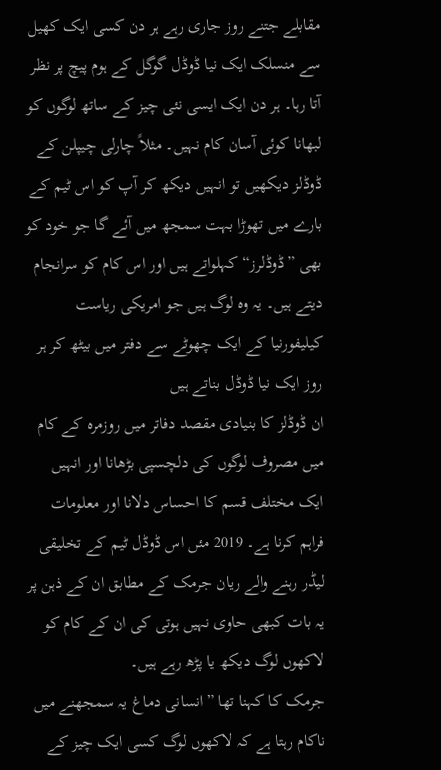مقابلے جتنے روز جاری رہے ہر دن کسی ایک کھیل سے منسلک ایک نیا ڈوڈل گوگل کے ہوم پیچ پر نظر آتا رہا۔ ہر دن ایک ایسی نئی چیز کے ساتھ لوگوں کو لبھانا کوئی آسان کام نہیں۔ مثلاً چارلی چیپلن کے ڈوڈلز دیکھیں تو انہیں دیکھ کر آپ کو اس ٹیم کے بارے میں تھوڑا بہت سمجھ میں آئے گا جو خود کو بھی ”ڈوڈلرز“ کہلواتے ہیں اور اس کام کو سرانجام دیتے ہیں۔ یہ وہ لوگ ہیں جو امریکی ریاست کیلیفورنیا کے ایک چھوٹے سے دفتر میں بیٹھ کر ہر روز ایک نیا ڈوڈل بناتے ہیں
ان ڈوڈلز کا بنیادی مقصد دفاتر میں روزمرہ کے کام میں مصروف لوگوں کی دلچسپی بڑھانا اور انہیں ایک مختلف قسم کا احساس دلانا اور معلومات فراہم کرنا ہے۔ 2019 مئں اس ڈوڈل ٹیم کے تخلیقی لیڈر رہنے والے ریان جرمک کے مطابق ان کے ذہن پر یہ بات کبھی حاوی نہیں ہوتی کی ان کے کام کو لاکھوں لوگ دیکھ یا پڑھ رہے ہیں۔
جرمک کا کہنا تھا ”انسانی دماغ یہ سمجھنے میں ناکام رہتا ہے کہ لاکھوں لوگ کسی ایک چیز کے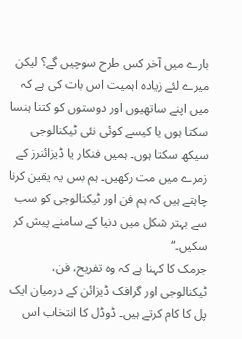بارے میں آخر کس طرح سوچیں گے؟ لیکن میرے لئے زیادہ اہمیت اس بات کی ہے کہ میں اپنے ساتھیوں اور دوستوں کو کتنا ہنسا سکتا ہوں یا کیسے کوئی نئی ٹیکنالوجی سیکھ سکتا ہوں۔ ہمیں فنکار یا ڈیزائنرز کے زمرے میں مت رکھیں۔ ہم بس یہ یقین کرنا چاہتے ہیں کہ ہم فن اور ٹیکنالوجی کو سب سے بہتر شکل میں دنیا کے سامنے پیش کر سکیں۔“
جرمک کا کہنا ہے کہ وہ تفریح، فن، ٹیکنالوجی اور گرافک ڈیزائن کے درمیان ایک پل کا کام کرتے ہیں۔ ڈوڈل کا انتخاب اس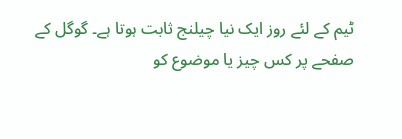ٹیم کے لئے روز ایک نیا چیلنج ثابت ہوتا ہے۔ گوگل کے صفحے پر کس چیز یا موضوع کو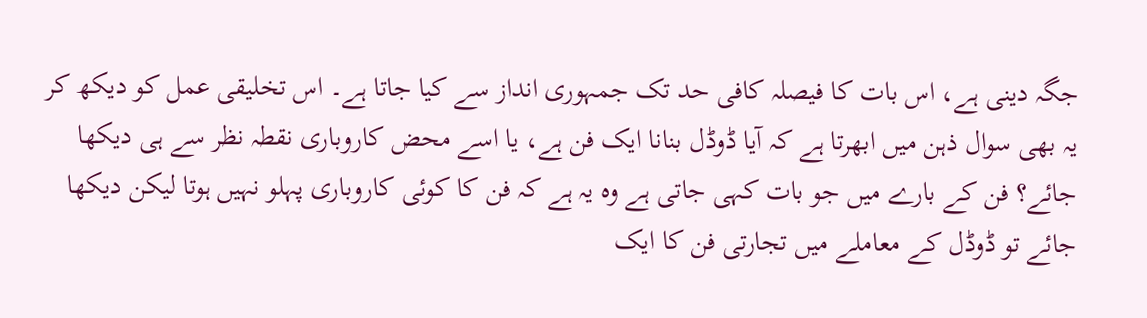جگہ دینی ہے، اس بات کا فیصلہ کافی حد تک جمہوری انداز سے کیا جاتا ہے۔ اس تخلیقی عمل کو دیکھ کر یہ بھی سوال ذہن میں ابھرتا ہے کہ آیا ڈوڈل بنانا ایک فن ہے، یا اسے محض کاروباری نقطہ نظر سے ہی دیکھا جائے؟ فن کے بارے میں جو بات کہی جاتی ہے وہ یہ ہے کہ فن کا کوئی کاروباری پہلو نہیں ہوتا لیکن دیکھا جائے تو ڈوڈل کے معاملے میں تجارتی فن کا ایک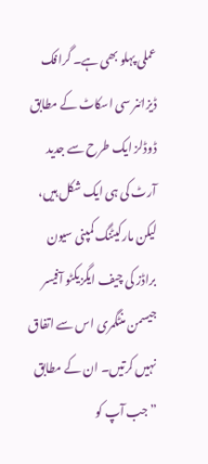عملی پہلو بھی ہے۔ گرافک ڈیزائنر سی اسکاٹ کے مطابق ڈوڈلز ایک طرح سے جدید آرٹ کی ہی ایک شکل ہیں، لیکن مارکیٹنگ کمپنی سیون براڈز کی چیف ایگزیکٹو آفیسر جیسمن منٹگمری اس سے اتفاق نہیں کرتیں۔ ان کے مطابق ”جب آپ کو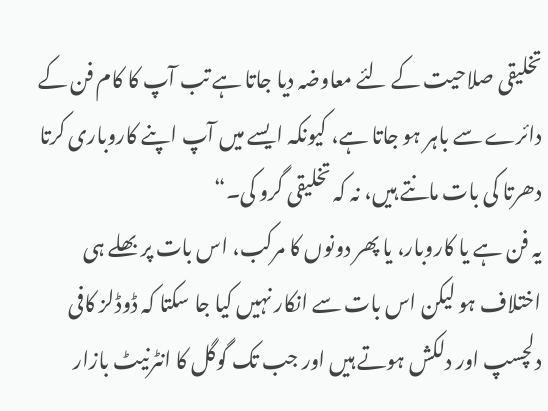تخلیقی صلاحیت کے لئے معاوضہ دیا جاتا ہے تب آپ کا کام فن کے دائرے سے باہر ہو جاتا ہے، کیونکہ ایسے میں آپ اپنے کاروباری کرتا دھرتا کی بات مانتے ہیں، نہ کہ تخلیقی گرو کی۔“
یہ فن ہے یا کاروبار، یا پھر دونوں کا مرکب، اس بات پر بھلے ہی اختلاف ہو لیکن اس بات سے انکار نہیں کیا جا سکتا کہ ڈوڈلز کافی دلچسپ اور دلکش ہوتے ہیں اور جب تک گوگل کا انٹرنیٹ بازار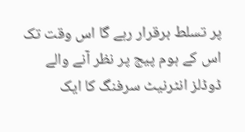پر تسلط برقرار رہے گا اس وقت تک اس کے ہوم پیج پر نظر آنے والے ڈوڈلز انٹرنیٹ سرفنگ کا ایک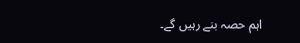اہم حصہ بنے رہیں گے۔